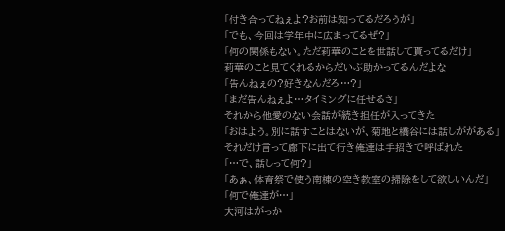「付き合ってねぇよ?お前は知ってるだろうが」
「でも、今回は学年中に広まってるぜ?」
「何の関係もない。ただ莉華のことを世話して貰ってるだけ」
莉華のこと見てくれるからだいぶ助かってるんだよな
「告んねぇの?好きなんだろ…?」
「まだ告んねぇよ…タイミングに任せるさ」
それから他愛のない会話が続き担任が入ってきた
「おはよう。別に話すことはないが、菊地と橋谷には話しががある」
それだけ言って廊下に出て行き俺達は手招きで呼ばれた
「…で、話しって何?」
「あぁ、体育祭で使う南棟の空き教室の掃除をして欲しいんだ」
「何で俺達が…」
大河はがっか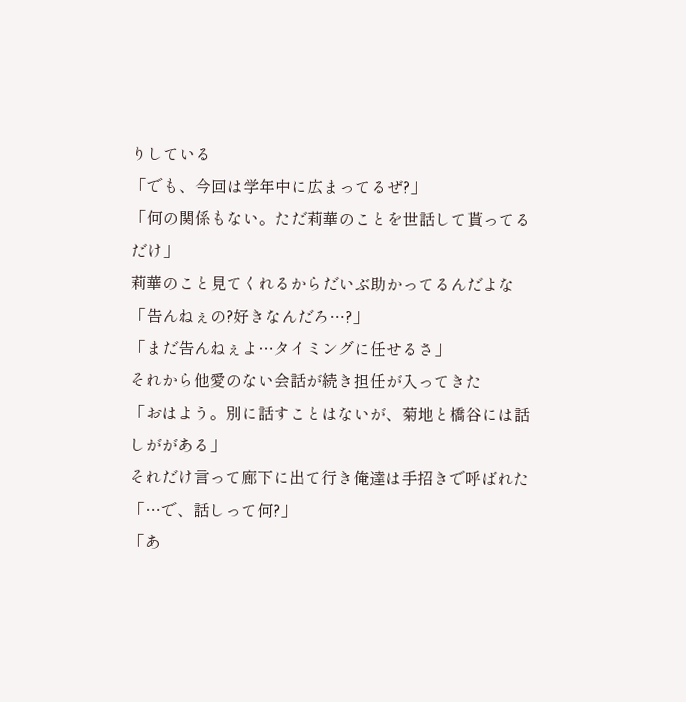りしている
「でも、今回は学年中に広まってるぜ?」
「何の関係もない。ただ莉華のことを世話して貰ってるだけ」
莉華のこと見てくれるからだいぶ助かってるんだよな
「告んねぇの?好きなんだろ…?」
「まだ告んねぇよ…タイミングに任せるさ」
それから他愛のない会話が続き担任が入ってきた
「おはよう。別に話すことはないが、菊地と橋谷には話しががある」
それだけ言って廊下に出て行き俺達は手招きで呼ばれた
「…で、話しって何?」
「あ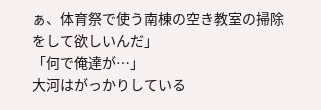ぁ、体育祭で使う南棟の空き教室の掃除をして欲しいんだ」
「何で俺達が…」
大河はがっかりしている